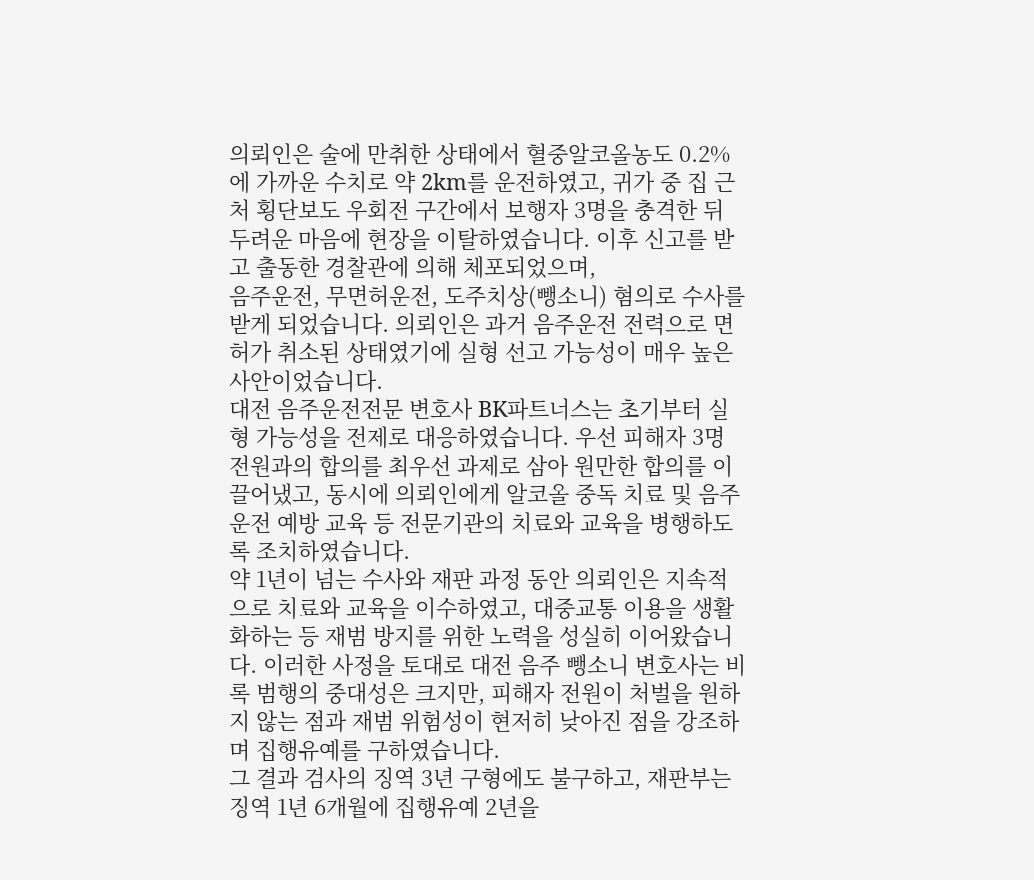의뢰인은 술에 만취한 상태에서 혈중알코올농도 0.2% 에 가까운 수치로 약 2km를 운전하였고, 귀가 중 집 근처 횡단보도 우회전 구간에서 보행자 3명을 충격한 뒤 두려운 마음에 현장을 이탈하였습니다. 이후 신고를 받고 출동한 경찰관에 의해 체포되었으며,
음주운전, 무면허운전, 도주치상(뺑소니) 혐의로 수사를 받게 되었습니다. 의뢰인은 과거 음주운전 전력으로 면허가 취소된 상태였기에 실형 선고 가능성이 매우 높은 사안이었습니다.
대전 음주운전전문 변호사 BK파트너스는 초기부터 실형 가능성을 전제로 대응하였습니다. 우선 피해자 3명 전원과의 합의를 최우선 과제로 삼아 원만한 합의를 이끌어냈고, 동시에 의뢰인에게 알코올 중독 치료 및 음주운전 예방 교육 등 전문기관의 치료와 교육을 병행하도록 조치하였습니다.
약 1년이 넘는 수사와 재판 과정 동안 의뢰인은 지속적으로 치료와 교육을 이수하였고, 대중교통 이용을 생활화하는 등 재범 방지를 위한 노력을 성실히 이어왔습니다. 이러한 사정을 토대로 대전 음주 뺑소니 변호사는 비록 범행의 중대성은 크지만, 피해자 전원이 처벌을 원하지 않는 점과 재범 위험성이 현저히 낮아진 점을 강조하며 집행유예를 구하였습니다.
그 결과 검사의 징역 3년 구형에도 불구하고, 재판부는 징역 1년 6개월에 집행유예 2년을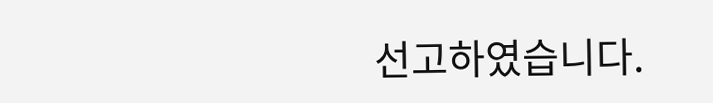선고하였습니다.